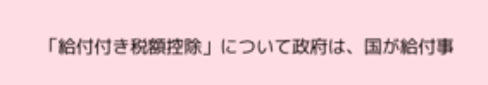「給付付き税額控除」について政府は、国が給付事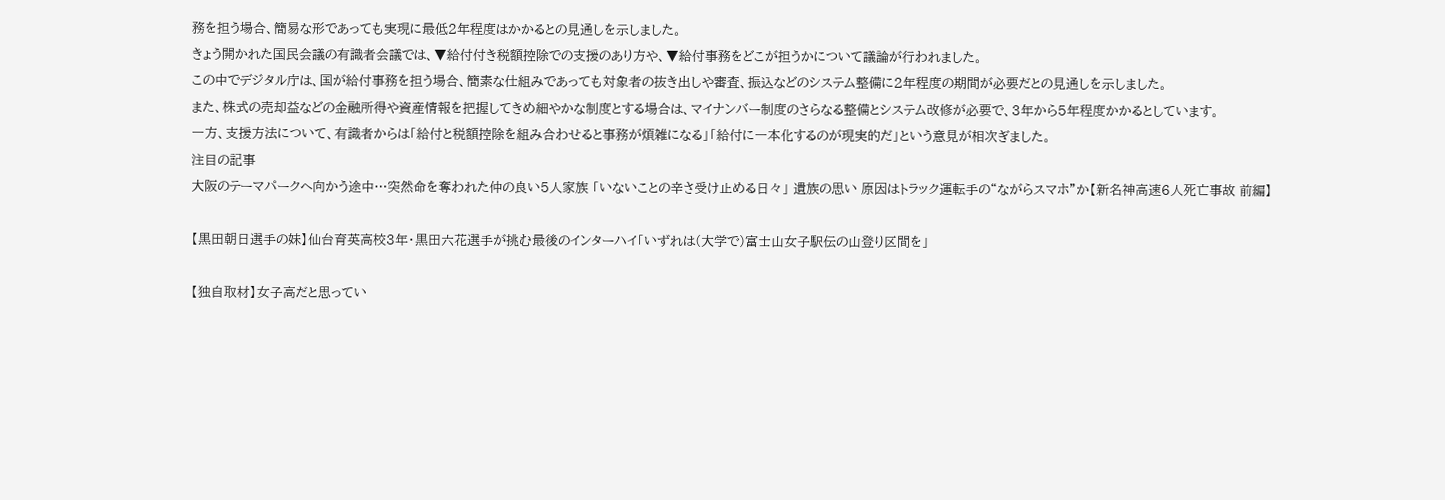務を担う場合、簡易な形であっても実現に最低2年程度はかかるとの見通しを示しました。
きょう開かれた国民会議の有識者会議では、▼給付付き税額控除での支援のあり方や、▼給付事務をどこが担うかについて議論が行われました。
この中でデジタル庁は、国が給付事務を担う場合、簡素な仕組みであっても対象者の抜き出しや審査、振込などのシステム整備に2年程度の期間が必要だとの見通しを示しました。
また、株式の売却益などの金融所得や資産情報を把握してきめ細やかな制度とする場合は、マイナンバー制度のさらなる整備とシステム改修が必要で、3年から5年程度かかるとしています。
一方、支援方法について、有識者からは「給付と税額控除を組み合わせると事務が煩雑になる」「給付に一本化するのが現実的だ」という意見が相次ぎました。
注目の記事
大阪のテーマパークへ向かう途中…突然命を奪われた仲の良い5人家族 「いないことの辛さ受け止める日々」 遺族の思い 原因はトラック運転手の“ながらスマホ”か【新名神高速6人死亡事故 前編】

【黒田朝日選手の妹】仙台育英高校3年・黒田六花選手が挑む最後のインターハイ「いずれは(大学で)富士山女子駅伝の山登り区間を」

【独自取材】女子高だと思ってい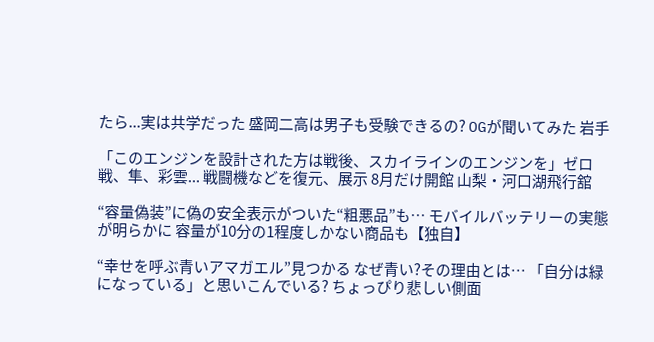たら...実は共学だった 盛岡二高は男子も受験できるの? OGが聞いてみた 岩手

「このエンジンを設計された方は戦後、スカイラインのエンジンを」ゼロ戦、隼、彩雲... 戦闘機などを復元、展示 8月だけ開館 山梨・河口湖飛行舘

“容量偽装”に偽の安全表示がついた“粗悪品”も… モバイルバッテリーの実態が明らかに 容量が10分の1程度しかない商品も【独自】

“幸せを呼ぶ青いアマガエル”見つかる なぜ青い?その理由とは… 「自分は緑になっている」と思いこんでいる? ちょっぴり悲しい側面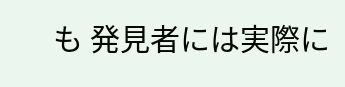も 発見者には実際に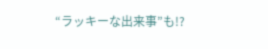“ラッキーな出来事”も!?